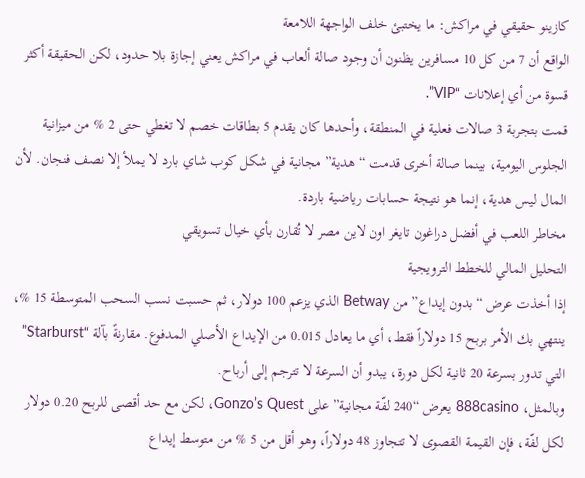كازينو حقيقي في مراكش: ما يختبئ خلف الواجهة اللامعة
الواقع أن 7 من كل 10 مسافرين يظنون أن وجود صالة ألعاب في مراكش يعني إجازة بلا حدود، لكن الحقيقة أكثر قسوة من أي إعلانات “VIP”.
قمت بتجربة 3 صالات فعلية في المنطقة، وأحدها كان يقدم 5 بطاقات خصم لا تغطي حتى 2 % من ميزانية الجلوس اليومية، بينما صالة أخرى قدمت “هدية” مجانية في شكل كوب شاي بارد لا يملأ إلا نصف فنجان. لأن المال ليس هدية، إنما هو نتيجة حسابات رياضية باردة.
مخاطر اللعب في أفضل دراغون تايغر اون لاين مصر لا تُقارن بأي خيال تسويقي
التحليل المالي للخطط الترويجية
إذا أخذت عرض “بدون إيداع” من Betway الذي يزعم 100 دولار، ثم حسبت نسب السحب المتوسطة 15 %، ينتهي بك الأمر بربح 15 دولاراً فقط، أي ما يعادل 0.015 من الإيداع الأصلي المدفوع. مقارنةً بآلة “Starburst” التي تدور بسرعة 20 ثانية لكل دورة، يبدو أن السرعة لا تترجم إلى أرباح.
وبالمثل، 888casino يعرض “240 لفّة مجانية” على Gonzo’s Quest، لكن مع حد أقصى للربح 0.20 دولار لكل لفّة، فإن القيمة القصوى لا تتجاوز 48 دولاراً، وهو أقل من 5 % من متوسط إيداع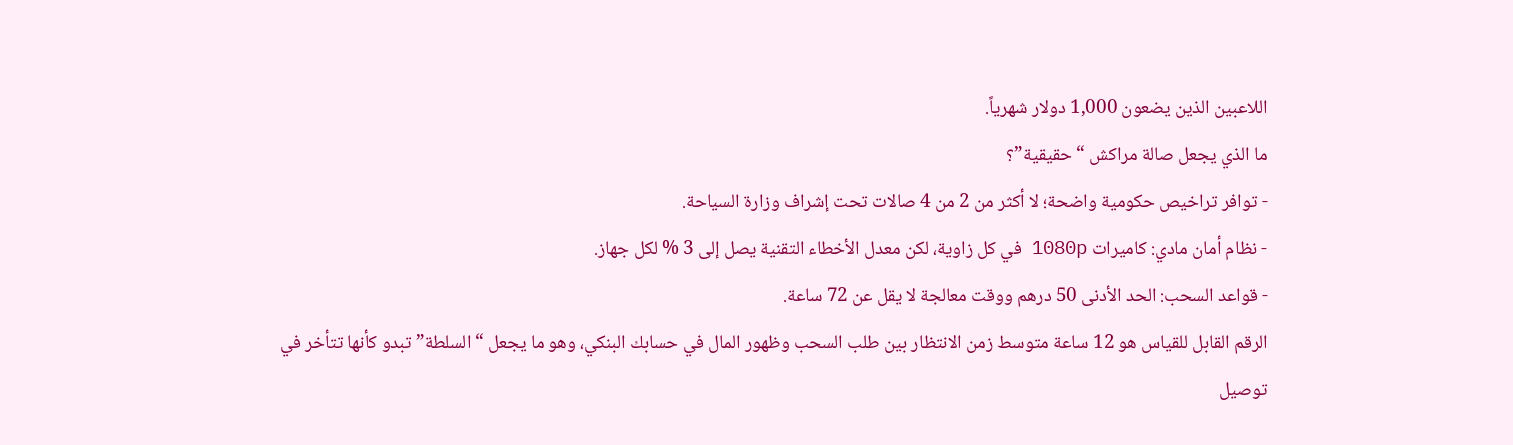اللاعبين الذين يضعون 1,000 دولار شهرياً.
ما الذي يجعل صالة مراكش “حقيقية”؟
- توافر تراخيص حكومية واضحة؛ لا أكثر من 2 من 4 صالات تحت إشراف وزارة السياحة.
- نظام أمان مادي: كاميرات 1080p في كل زاوية، لكن معدل الأخطاء التقنية يصل إلى 3 % لكل جهاز.
- قواعد السحب: الحد الأدنى 50 درهم ووقت معالجة لا يقل عن 72 ساعة.
الرقم القابل للقياس هو 12 ساعة متوسط زمن الانتظار بين طلب السحب وظهور المال في حسابك البنكي، وهو ما يجعل “السلطة” تبدو كأنها تتأخر في توصيل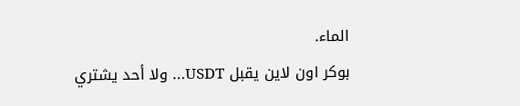الماء.
بوكر اون لاين يقبل USDT… ولا أحد يشتري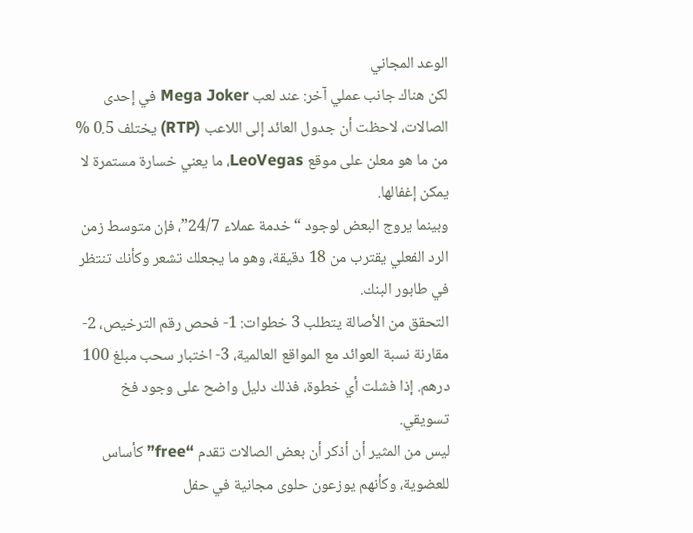الوعد المجاني
لكن هناك جانب عملي آخر: عند لعب Mega Joker في إحدى الصالات، لاحظت أن جدول العائد إلى اللاعب (RTP) يختلف 0.5 % من ما هو معلن على موقع LeoVegas، ما يعني خسارة مستمرة لا يمكن إغفالها.
وبينما يروج البعض لوجود “خدمة عملاء 24/7”، فإن متوسط زمن الرد الفعلي يقترب من 18 دقيقة، وهو ما يجعلك تشعر وكأنك تنتظر في طابور البنك.
التحقق من الأصالة يتطلب 3 خطوات: 1‑ فحص رقم الترخيص، 2‑ مقارنة نسبة العوائد مع المواقع العالمية، 3‑ اختبار سحب مبلغ 100 درهم. إذا فشلت أي خطوة، فذلك دليل واضح على وجود فخ تسويقي.
ليس من المثير أن أذكر أن بعض الصالات تقدم “free” كأساس للعضوية، وكأنهم يوزعون حلوى مجانية في حفل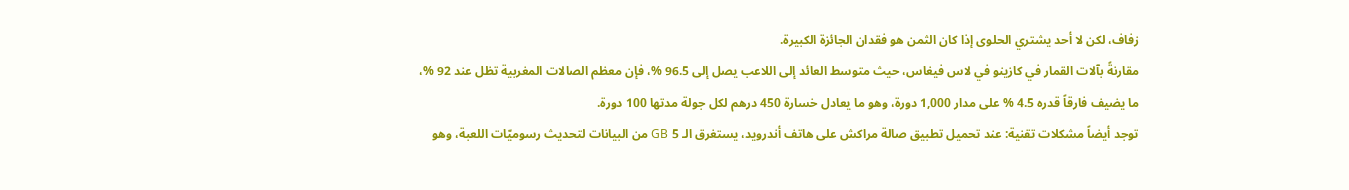زفاف، لكن لا أحد يشتري الحلوى إذا كان الثمن هو فقدان الجائزة الكبيرة.
مقارنةً بآلات القمار في كازينو في لاس فيغاس، حيث متوسط العائد إلى اللاعب يصل إلى 96.5 %، فإن معظم الصالات المغربية تظل عند 92 %، ما يضيف فارقاً قدره 4.5 % على مدار 1,000 دورة، وهو ما يعادل خسارة 450 درهم لكل جولة مدتها 100 دورة.
توجد أيضاً مشكلات تقنية: عند تحميل تطبيق صالة مراكش على هاتف أندرويد، يستغرق الـ 5 GB من البيانات لتحديث رسوميّات اللعبة، وهو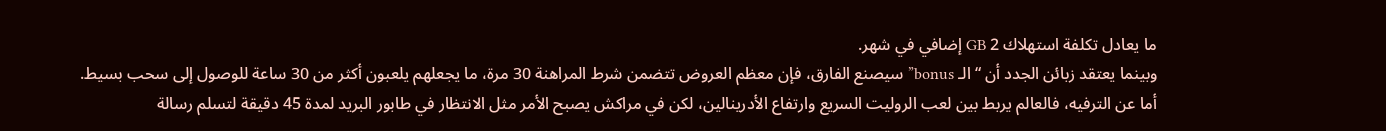ما يعادل تكلفة استهلاك 2 GB إضافي في شهر.
وبينما يعتقد زبائن الجدد أن “الـ bonus” سيصنع الفارق، فإن معظم العروض تتضمن شرط المراهنة 30 مرة، ما يجعلهم يلعبون أكثر من 30 ساعة للوصول إلى سحب بسيط.
أما عن الترفيه، فالعالم يربط بين لعب الروليت السريع وارتفاع الأدرينالين، لكن في مراكش يصبح الأمر مثل الانتظار في طابور البريد لمدة 45 دقيقة لتسلم رسالة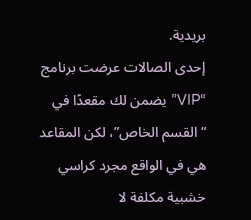بريدية.
إحدى الصالات عرضت برنامج “VIP” يضمن لك مقعدًا في “القسم الخاص”، لكن المقاعد هي في الواقع مجرد كراسي خشبية مكلفة لا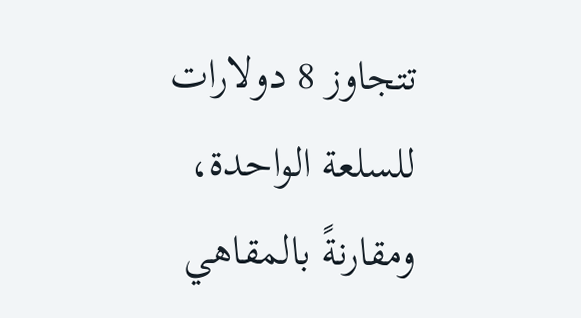تتجاوز 8 دولارات للسلعة الواحدة، ومقارنةً بالمقاهي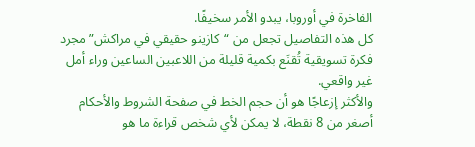الفاخرة في أوروبا، يبدو الأمر سخيفًا.
كل هذه التفاصيل تجعل من “كازينو حقيقي في مراكش” مجرد فكرة تسويقية تُقنَع بكمية قليلة من اللاعبين الساعين وراء أمل غير واقعي.
والأكثر إزعاجًا هو أن حجم الخط في صفحة الشروط والأحكام أصغر من 8 نقطة، لا يمكن لأي شخص قراءة ما هو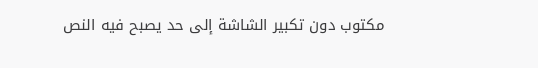مكتوب دون تكبير الشاشة إلى حد يصبح فيه النص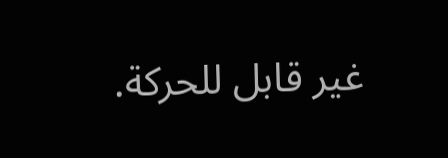غير قابل للحركة.